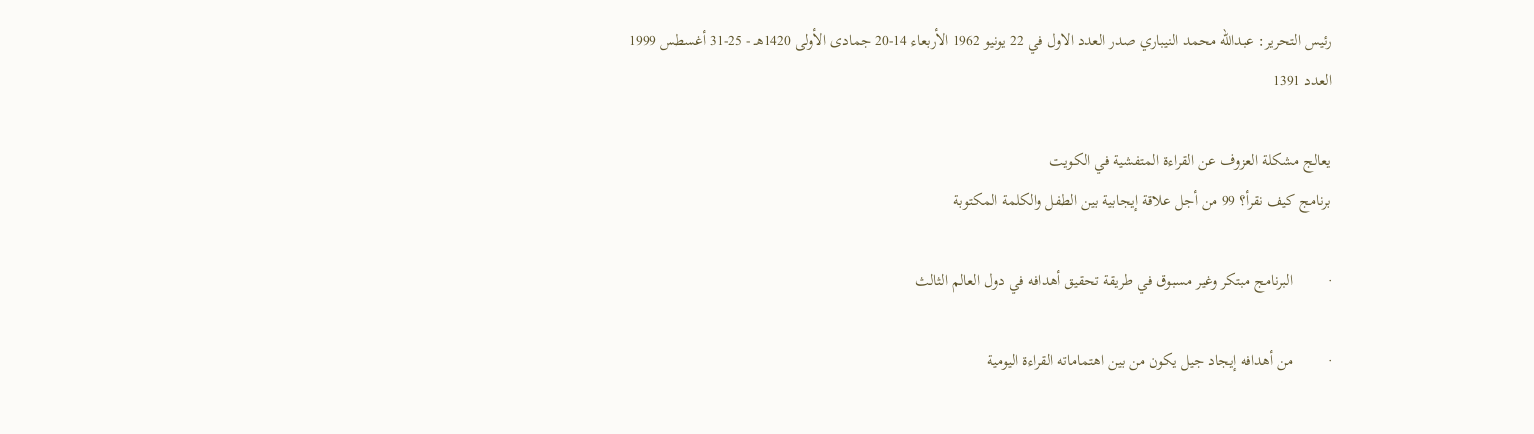رئيس التحرير: عبدالله محمد النيباري صدر العدد الاول في 22 يونيو 1962 الأربعاء 14-20 جمادى الأولى 1420هـ - 25-31 أغسطس 1999
العدد 1391

يعالج مشكلة العزوف عن القراءة المتفشية في الكويت
برنامج كيف نقرأ؟ 99 من أجل علاقة إيجابية بين الطفل والكلمة المكتوبة

·         البرنامج مبتكر وغير مسبوق في طريقة تحقيق أهدافه في دول العالم الثالث

·         من أهدافه إيجاد جيل يكون من بين اهتماماته القراءة اليومية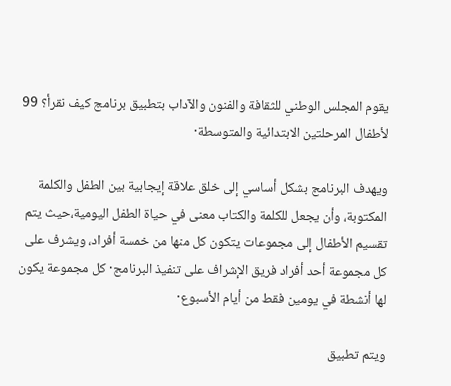يقوم المجلس الوطني للثقافة والفنون والآداب بتطبيق برنامج كيف نقرأ؟ 99 لأطفال المرحلتين الابتدائية والمتوسطة·

ويهدف البرنامج بشكل أساسي إلى خلق علاقة إيجابية بين الطفل والكلمة المكتوبة، وأن يجعل للكلمة والكتاب معنى في حياة الطفل اليومية،حيث يتم تقسيم الأطفال إلى مجموعات يتكون كل منها من خمسة أفراد، ويشرف على كل مجموعة أحد أفراد فريق الإشراف على تنفيذ البرنامج· كل مجموعة يكون لها أنشطة في يومين فقط من أيام الأسبوع·

ويتم تطبيق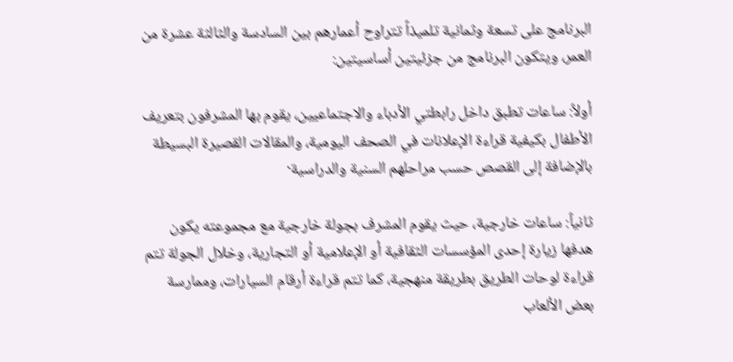البرنامج على تسعة وثمانية تلميذاً تتراوح أعمارهم بين السادسة والثالثة عشرة من العمر، ويتكون البرنامج من جزئيتين أساسيتين:

أولاً: ساعات تطبق داخل رابطتي الأدباء والاجتماعيين، يقوم بها المشرفون بتعريف الأطفال بكيفية قراءة الإعلانات في الصحف اليومية، والمقالات القصيرة البسيطة بالإضافة إلى القصص حسب مراحلهم السنية والدراسية·

ثانياً: ساعات خارجية، حيث يقوم المشرف بجولة خارجية مع مجموعته يكون هدفها زيارة إحدى المؤسسات الثقافية أو الإعلامية أو التجارية، وخلال الجولة تتم قراءة لوحات الطريق بطريقة منهجية، كما تتم قراءة أرقام السيارات، وممارسة بعض الألعاب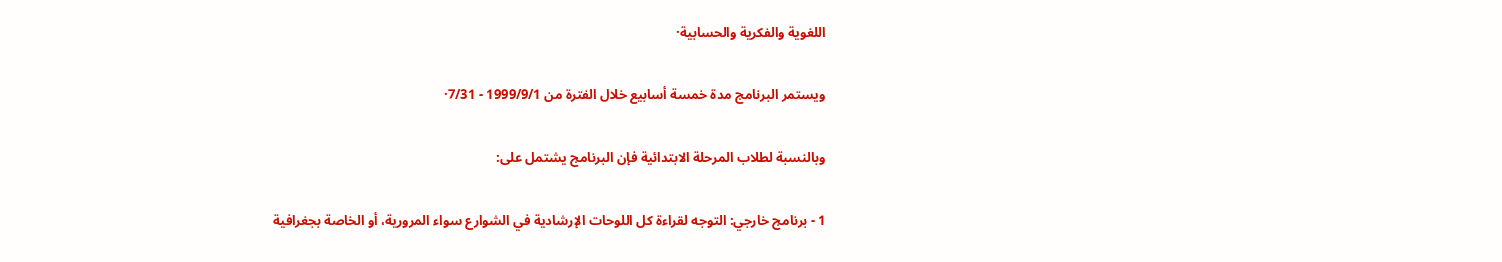اللغوية والفكرية والحسابية·

ويستمر البرنامج مدة خمسة أسابيع خلال الفترة من 1999/9/1 - 7/31·

وبالنسبة لطلاب المرحلة الابتدائية فإن البرنامج يشتمل على:

1 - برنامج خارجي: التوجه لقراءة كل اللوحات الإرشادية في الشوارع سواء المرورية، أو الخاصة بجغرافية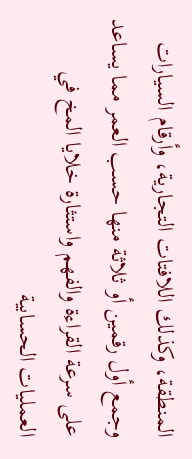المنطقة، وكذلك اللافتات التجارية، وأرقام السيارات وجمع أول رقمين أو ثلاثة منها حسب العمر مما يساعد على سرعة القراءة والفهم واستثارة خلايا المخ في العمليات الحسابية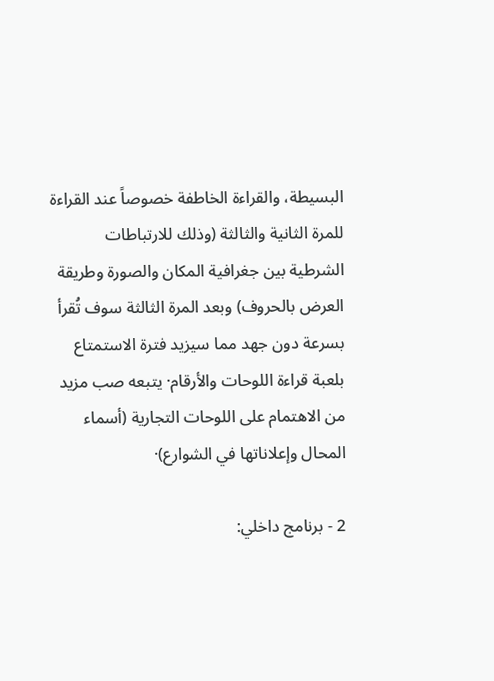البسيطة، والقراءة الخاطفة خصوصاً عند القراءة للمرة الثانية والثالثة (وذلك للارتباطات الشرطية بين جغرافية المكان والصورة وطريقة العرض بالحروف) وبعد المرة الثالثة سوف تُقرأ بسرعة دون جهد مما سيزيد فترة الاستمتاع بلعبة قراءة اللوحات والأرقام· يتبعه صب مزيد من الاهتمام على اللوحات التجارية (أسماء المحال وإعلاناتها في الشوارع)·

2 - برنامج داخلي: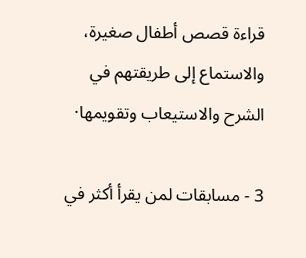قراءة قصص أطفال صغيرة، والاستماع إلى طريقتهم في الشرح والاستيعاب وتقويمها·

3 - مسابقات لمن يقرأ أكثر في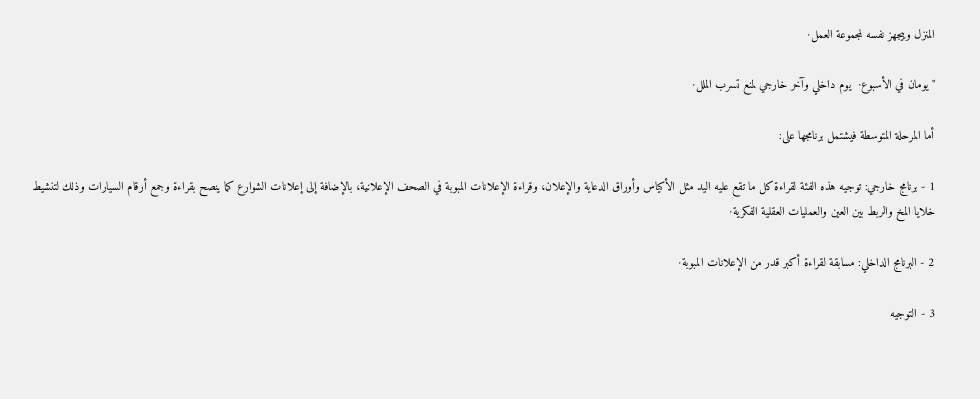المنزل وييجهز نفسه لمجموعة العمل·

" يومان في الأسبوع·  يوم داخلي وآخر خارجي لمنع تسرب الملل·

أما المرحلة المتوسطة فيشتمل برنامجها على:

1 - برنامج خارجي: توجيه هذه الفئة لقراءة كل ما تقع عليه اليد مثل الأكياس وأوراق الدعاية والإعلان، وقراءة الإعلانات المبوبة في الصحف الإعلانية، بالإضافة إلى إعلانات الشوارع كما ينصح بقراءة وجمع أرقام السيارات وذلك لتنشيط خلايا المخ والربط بين العين والعمليات العقلية الفكرية·

2 - البرنامج الداخلي: مسابقة لقراءة أكبر قدر من الإعلانات المبوبة·

3 - التوجيه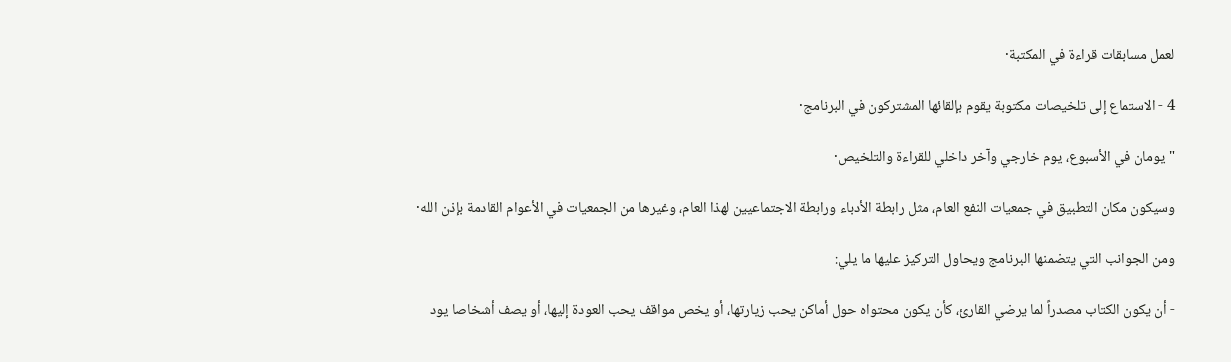لعمل مسابقات قراءة في المكتبة·

4 - الاستماع إلى تلخيصات مكتوبة يقوم بإلقائها المشتركون في البرنامج·

" يومان في الأسبوع، يوم خارجي وآخر داخلي للقراءة والتلخيص·

وسيكون مكان التطبيق في جمعيات النفع العام، مثل رابطة الأدباء ورابطة الاجتماعيين لهذا العام، وغيرها من الجمعيات في الأعوام القادمة بإذن الله·

ومن الجوانب التي يتضمنها البرنامج ويحاول التركيز عليها ما يلي:

- أن يكون الكتاب مصدراً لما يرضي القارئ، كأن يكون محتواه حول أماكن يحب زيارتها، أو يخص مواقف يحب العودة إليها، أو يصف أشخاصا يود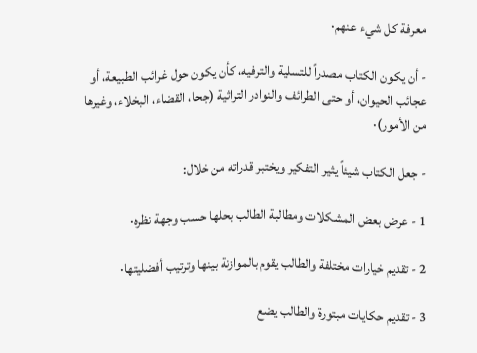معرفة كل شيء عنهم·

- أن يكون الكتاب مصدراً للتسلية والترفيه، كأن يكون حول غرائب الطبيعة، أو عجائب الحيوان، أو حتى الطرائف والنوادر التراثية (جحا، القضاء، البخلاء، وغيرها من الأمور)·

- جعل الكتاب شيئاً يثير التفكير ويختبر قدراته من خلال:

1 - عرض بعض المشكلات ومطالبة الطالب بحلها حسب وجهة نظره·

2 - تقديم خيارات مختلفة والطالب يقوم بالموازنة بينها وترتيب أفضليتها·

3 - تقديم حكايات مبتورة والطالب يضع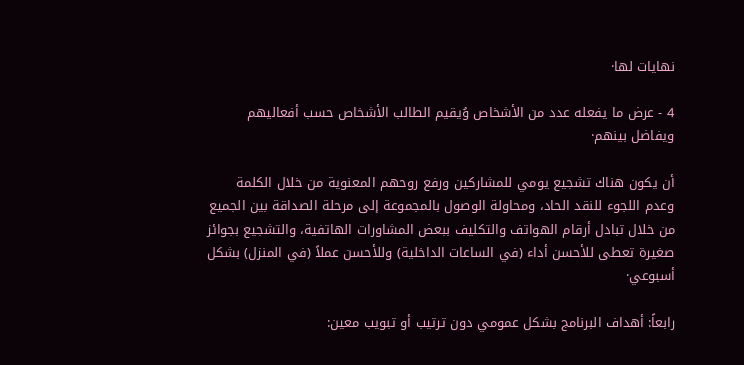نهايات لها·

4 - عرض ما يفعله عدد من الأشخاص وُيقيم الطالب الأشخاص حسب أفعاليهم ويفاضل بينهم·

أن يكون هناك تشجيع يومي للمشاركين ورفع روحهم المعنوية من خلال الكلمة وعدم اللجوء للنقد الحاد، ومحاولة الوصول بالمجموعة إلى مرحلة الصداقة بين الجميع من خلال تبادل أرقام الهواتف والتكليف ببعض المشاورات الهاتفية، والتشجيع بجوائز صغيرة تعطى للأحسن أداء (في الساعات الداخلية) وللأحسن عملاً (في المنزل) بشكل أسبوعي·

رابعاً: أهداف البرنامج بشكل عمومي دون ترتيب أو تبويب معين: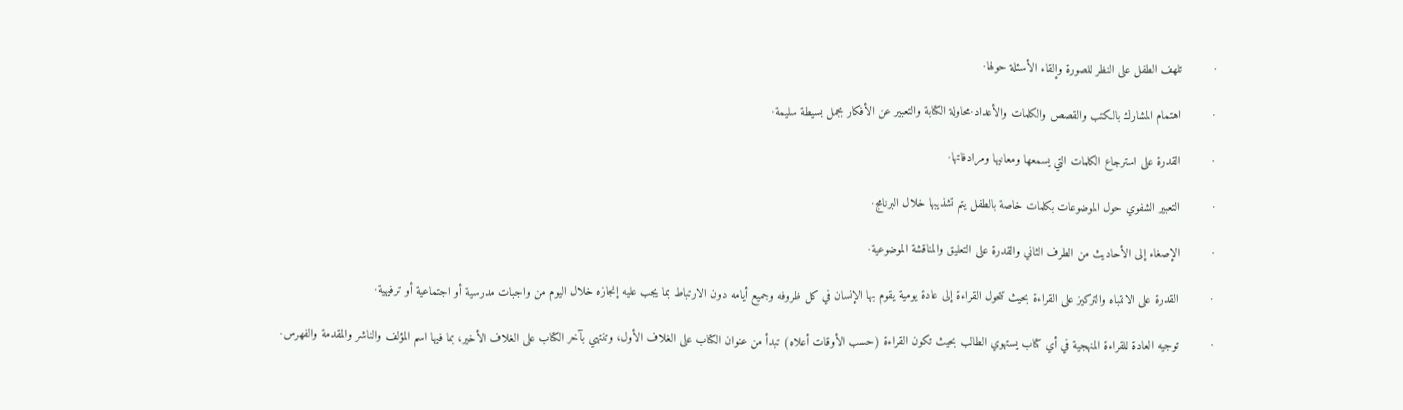·         تلهف الطفل على النظر للصورة وإلقاء الأسئلة حولها·

·         اهتمام المشارك بالكتب والقصص والكلمات والأعداد·محاولة الكتابة والتعبير عن الأفكار بجمل بسيطة سليمة·

·         القدرة على استرجاع الكلمات التي يسمعها ومعانيها ومرادفاتها·

·         التعبير الشفوي حول الموضوعات بكلمات خاصة بالطفل يتم تشذيبها خلال البرنامج·

·         الإصغاء إلى الأحاديث من الطرف الثاني والقدرة على التعليق والمناقشة الموضوعية·

·         القدرة على الانتباه والتركيز على القراءة بحيث تتحول القراءة إلى عادة يومية يقوم بها الإنسان في كل ظروفه وجميع أيامه دون الارتباط بما يجب عليه إنجازه خلال اليوم من واجبات مدرسية أو اجتماعية أو ترفيهية·

·         توجيه العادة للقراءة المنهجية في أي كتاب يستهوي الطالب بحيث تكون القراءة (حسب الأوقات أعلاه) تبدأ من عنوان الكتاب على الغلاف الأول، وتنتهي بآخر الكتاب على الغلاف الأخير، بما فيها اسم المؤلف والناشر والمقدمة والفهرس·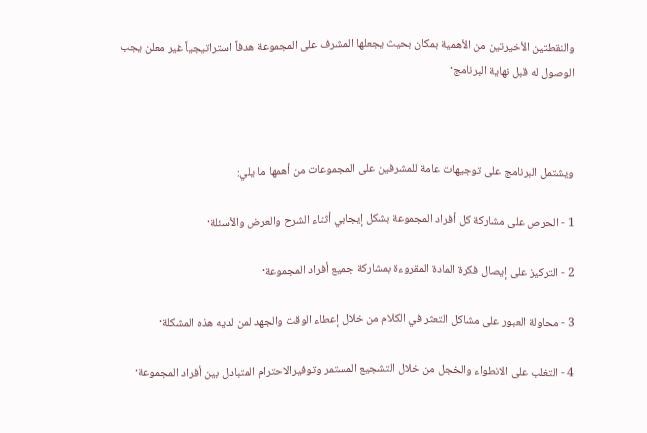والنقطتين الأخيرتين من الأهمية بمكان بحيث يجعلها المشرف على المجموعة هدفاً استراتيجياً غير معلن يجب الوصول له قبل نهاية البرنامج·



ويشتمل البرنامج على توجيهات عامة للمشرفين على المجموعات من أهمها ما يلي:

1 - الحرص على مشاركة كل أفراد المجموعة بشكل إيجابي أثناء الشرح والعرض والأسئلة·

2 - التركيز على إيصال فكرة المادة المقروءة بمشاركة جميع أفراد المجموعة·

3 - محاولة العبور على مشاكل التعثر في الكلام من خلال إعطاء الوقت والجهد لمن لديه هذه المشكلة·

4 - التغلب على الانطواء والخجل من خلال التشجيع المستمر وتوفيرالاحترام المتبادل بين أفراد المجموعة·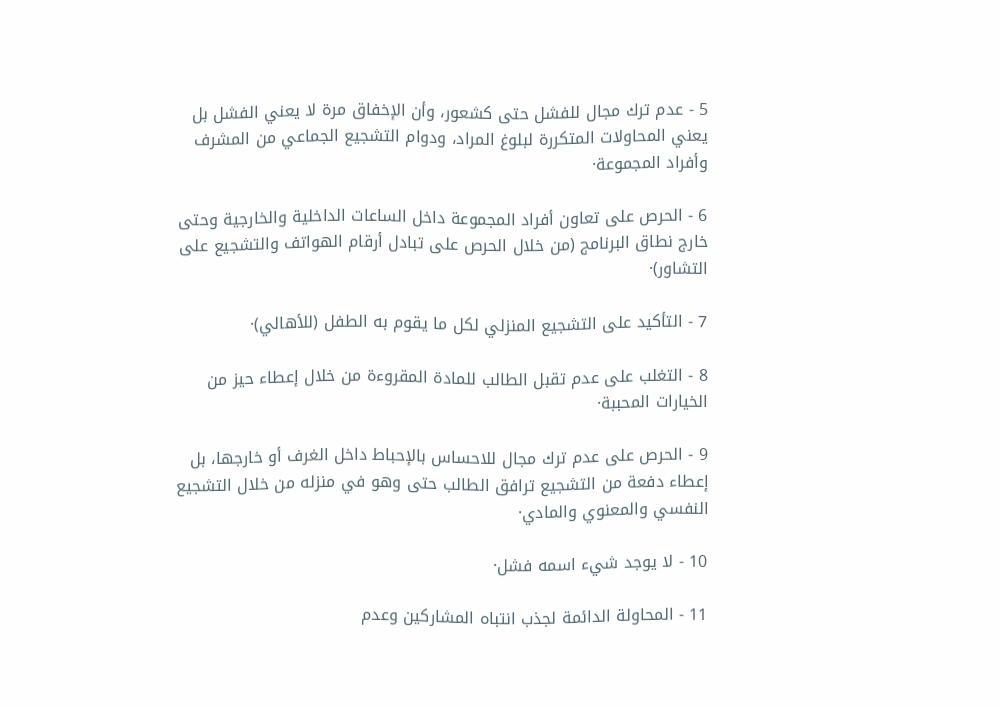5 - عدم ترك مجال للفشل حتى كشعور، وأن الإخفاق مرة لا يعني الفشل بل يعني المحاولات المتكررة لبلوغ المراد، ودوام التشجيع الجماعي من المشرف وأفراد المجموعة·

6 - الحرص على تعاون أفراد المجموعة داخل الساعات الداخلية والخارجية وحتى خارج نطاق البرنامج (من خلال الحرص على تبادل أرقام الهواتف والتشجيع على التشاور)·

7 - التأكيد على التشجيع المنزلي لكل ما يقوم به الطفل (للأهالي)·

8 - التغلب على عدم تقبل الطالب للمادة المقروءة من خلال إعطاء حيز من الخيارات المحببة·

9 - الحرص على عدم ترك مجال للاحساس بالإحباط داخل الغرف أو خارجها، بل إعطاء دفعة من التشجيع ترافق الطالب حتى وهو في منزله من خلال التشجيع النفسي والمعنوي والمادي·

10 - لا يوجد شيء اسمه فشل·

11 - المحاولة الدائمة لجذب انتباه المشاركين وعدم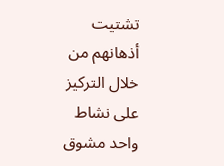تشتيت أذهانهم من خلال التركيز على نشاط واحد مشوق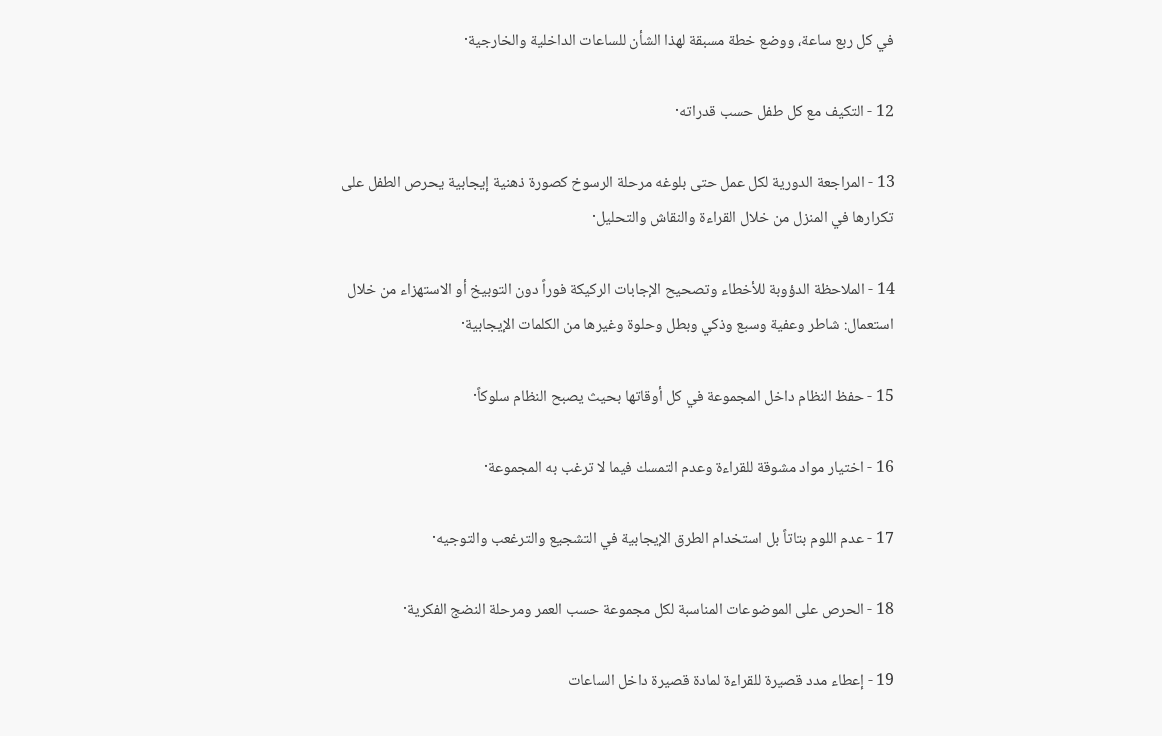في كل ربع ساعة، ووضع خطة مسبقة لهذا الشأن للساعات الداخلية والخارجية·

12 - التكيف مع كل طفل حسب قدراته·

13 - المراجعة الدورية لكل عمل حتى بلوغه مرحلة الرسوخ كصورة ذهنية إيجابية يحرص الطفل على تكرارها في المنزل من خلال القراءة والنقاش والتحليل·

14 - الملاحظة الدؤوبة للأخطاء وتصحيح الإجابات الركيكة فوراً دون التوبيخ أو الاستهزاء من خلال استعمال: شاطر وعفية وسبع وذكي وبطل وحلوة وغيرها من الكلمات الإيجابية·

15 - حفظ النظام داخل المجموعة في كل أوقاتها بحيث يصبح النظام سلوكاً·

16 - اختيار مواد مشوقة للقراءة وعدم التمسك فيما لا ترغب به المجموعة·

17 - عدم اللوم بتاتاً بل استخدام الطرق الإيجابية في التشجيع والترغعب والتوجيه·

18 - الحرص على الموضوعات المناسبة لكل مجموعة حسب العمر ومرحلة النضج الفكرية·

19 - إعطاء مدد قصيرة للقراءة لمادة قصيرة داخل الساعات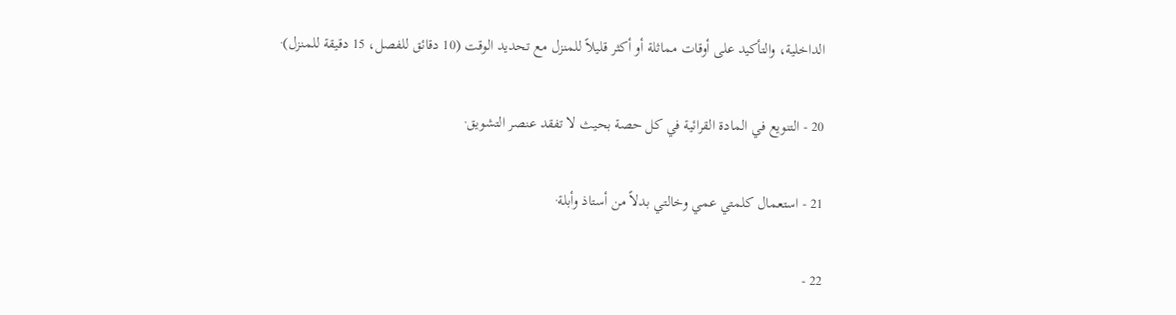الداخلية، والتأكيد على أوقات مماثلة أو أكثر قليلاً للمنزل مع تحديد الوقت (10 دقائق للفصل، 15 دقيقة للمنزل)·

20 - التنويع في المادة القرائية في كل حصة بحيث لا تفقد عنصر التشويق·

21 - استعمال كلمتي عمي وخالتي بدلاً من أستاذ وأبلة·

22 -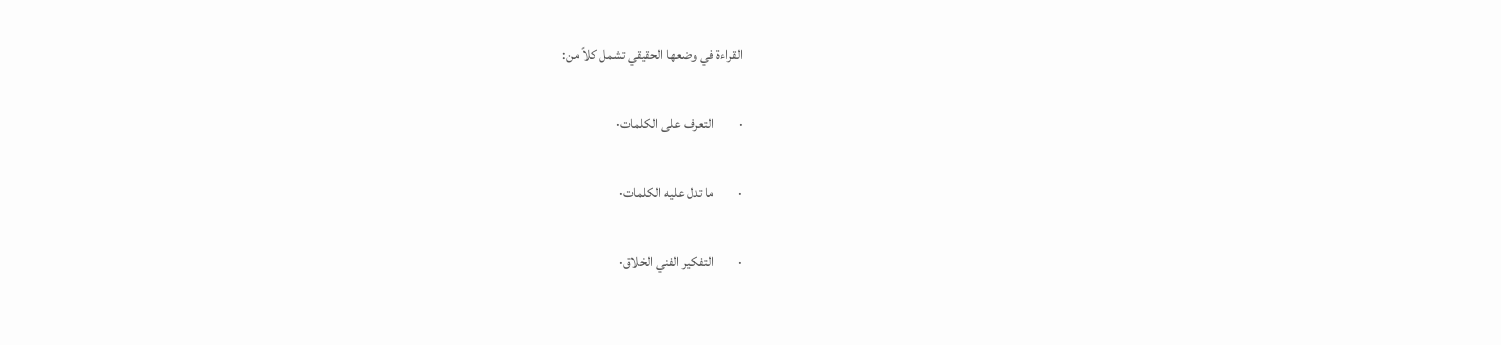القراءة في وضعها الحقيقي تشمل كلاً من:

·         التعرف على الكلمات·

·         ما تدل عليه الكلمات·

·         التفكير الفني الخلاق·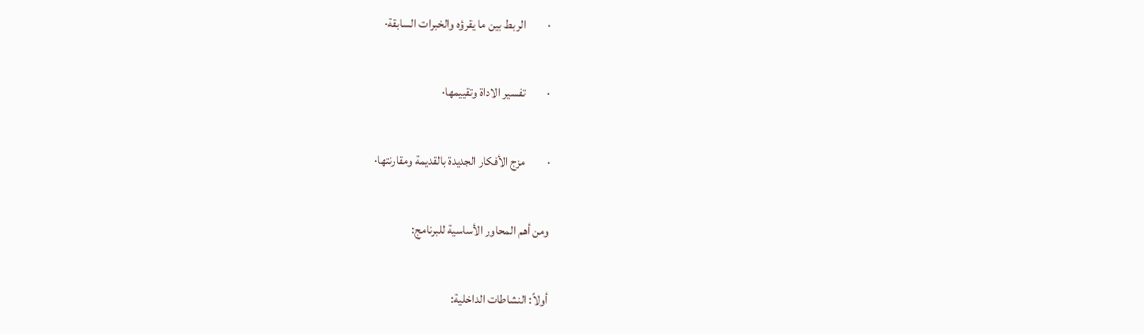·         الربط بين ما يقرؤه والخبرات السابقة·

·         تفسير الاداة وتقييمها·

·         مزج الأفكار الجديدة بالقديمة ومقارنتها·

ومن أهم المحاور الأساسية للبرنامج:

أولاً: النشاطات الداخلية: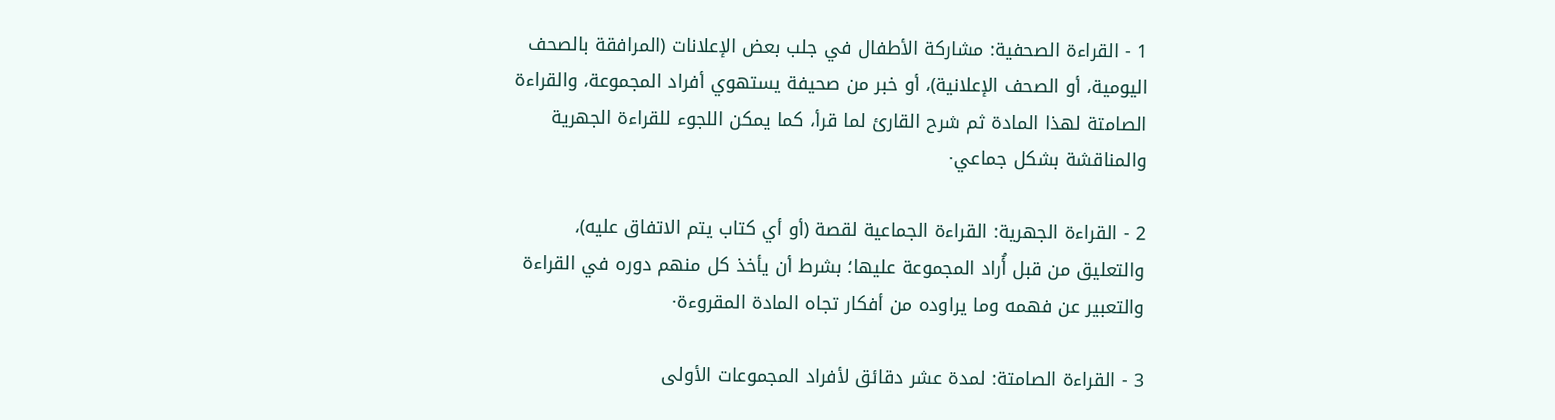1 - القراءة الصحفية: مشاركة الأطفال في جلب بعض الإعلانات (المرافقة بالصحف اليومية، أو الصحف الإعلانية)، أو خبر من صحيفة يستهوي أفراد المجموعة، والقراءة الصامتة لهذا المادة ثم شرح القارئ لما قرأ، كما يمكن اللجوء للقراءة الجهرية والمناقشة بشكل جماعي·

2 - القراءة الجهرية: القراءة الجماعية لقصة (أو أي كتاب يتم الاتفاق عليه)، والتعليق من قبل أُراد المجموعة عليها؛ بشرط أن يأخذ كل منهم دوره في القراءة والتعبير عن فهمه وما يراوده من أفكار تجاه المادة المقروءة·

3 - القراءة الصامتة: لمدة عشر دقائق لأفراد المجموعات الأولى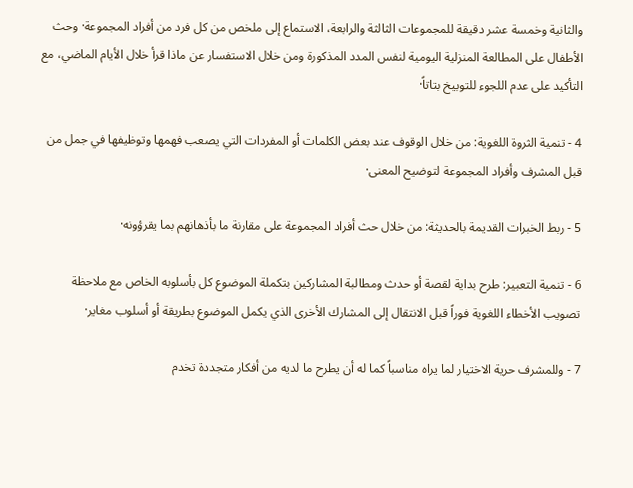والثانية وخمسة عشر دقيقة للمجموعات الثالثة والرابعة، الاستماع إلى ملخص من كل فرد من أفراد المجموعة· وحث الأطفال على المطالعة المنزلية اليومية لنفس المدد المذكورة ومن خلال الاستفسار عن ماذا قرأ خلال الأيام الماضي، مع التأكيد على عدم اللجوء للتوبيخ بتاتاً·

4 - تنمية الثروة اللغوية: من خلال الوقوف عند بعض الكلمات أو المفردات التي يصعب فهمها وتوظيفها في جمل من قبل المشرف وأفراد المجموعة لتوضيح المعنى·

5 - ربط الخبرات القديمة بالحديثة: من خلال حث أفراد المجموعة على مقارنة ما بأذهانهم بما يقرؤونه·

6 - تنمية التعبير: طرح بداية لقصة أو حدث ومطالبة المشاركين بتكملة الموضوع كل بأسلوبه الخاص مع ملاحظة تصويب الأخطاء اللغوية فوراً قبل الانتقال إلى المشارك الأخرى الذي يكمل الموضوع بطريقة أو أسلوب مغاير·

7 - وللمشرف حرية الاختيار لما يراه مناسباً كما له أن يطرح ما لديه من أفكار متجددة تخدم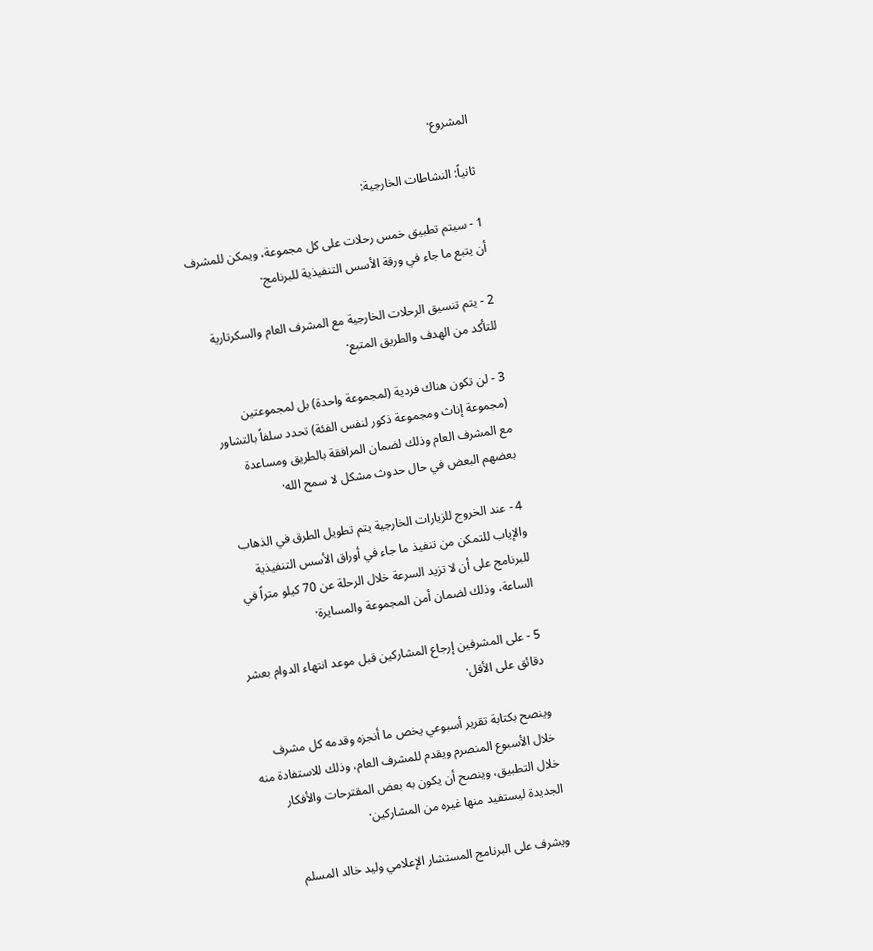المشروع·

ثانياً: النشاطات الخارجية:

1 - سيتم تطبيق خمس رحلات على كل مجموعة، ويمكن للمشرف أن يتبع ما جاء في ورقة الأسس التنفيذية للبرنامج·

2 - يتم تنسيق الرحلات الخارجية مع المشرف العام والسكرتارية للتأكد من الهدف والطريق المتبع·

3 - لن تكون هناك فردية (لمجموعة واحدة) بل لمجموعتين (مجموعة إناث ومجموعة ذكور لنفس الفئة) تحدد سلفاً بالتشاور مع المشرف العام وذلك لضمان المرافقة بالطريق ومساعدة بعضهم البعض في حال حدوث مشكل لا سمح الله·

4 - عند الخروج للزيارات الخارجية يتم تطويل الطرق في الذهاب والإياب للتمكن من تنفيذ ما جاء في أوراق الأسس التنفيذية للبرنامج على أن لا تزيد السرعة خلال الرحلة عن 70 كيلو متراً في الساعة، وذلك لضمان أمن المجموعة والمسايرة·

5 - على المشرفين إرجاع المشاركين قبل موعد انتهاء الدوام بعشر دقائق على الأقل·

وينصح بكتابة تقرير أسبوعي يخص ما أنجزه وقدمه كل مشرف خلال الأسبوع المنصرم ويقدم للمشرف العام، وذلك للاستفادة منه خلال التطبيق، وينصح أن يكون به بعض المقترحات والأفكار الجديدة ليستفيد منها غيره من المشاركين·

ويشرف على البرنامج المستشار الإعلامي وليد خالد المسلم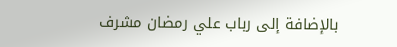بالإضافة إلى رباب علي رمضان مشرف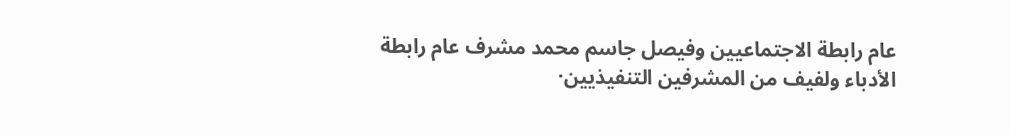عام رابطة الاجتماعيين وفيصل جاسم محمد مشرف عام رابطة الأدباء ولفيف من المشرفين التنفيذيين·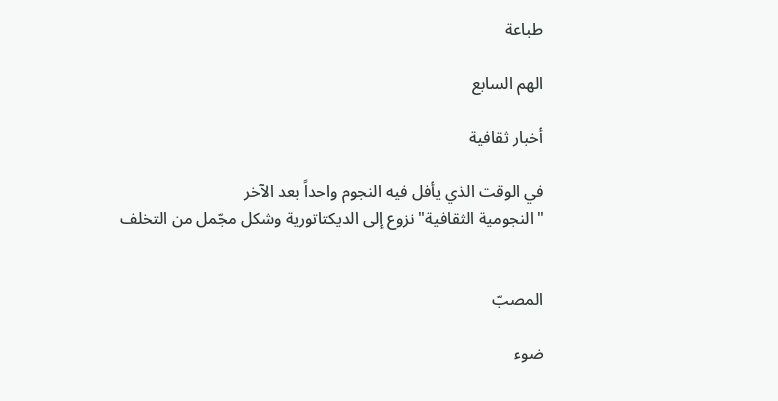طباعة

الهم السابع

أخبار ثقافية

في الوقت الذي يأفل فيه النجوم واحداً بعد الآخر
"النجومية الثقافية" نزوع إلى الديكتاتورية وشكل مجّمل من التخلف


المصبّ

ضوء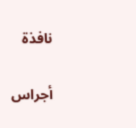نافذة

أجراس